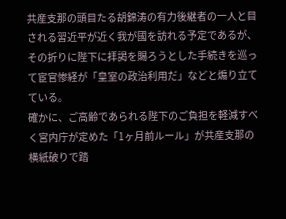共産支那の頭目たる胡錦涛の有力後継者の一人と目される習近平が近く我が國を訪れる予定であるが、その折りに陛下に拝謁を賜ろうとした手続きを巡って宦官惨経が「皇室の政治利用だ」などと煽り立てている。
確かに、ご高齢であられる陛下のご負担を軽減すべく宮内庁が定めた「1ヶ月前ルール」が共産支那の横紙破りで踏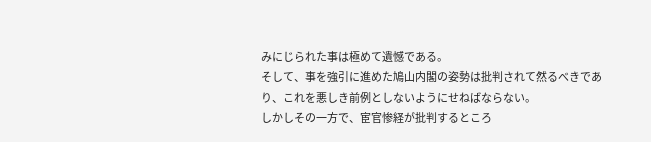みにじられた事は極めて遺憾である。
そして、事を強引に進めた鳩山内閣の姿勢は批判されて然るべきであり、これを悪しき前例としないようにせねばならない。
しかしその一方で、宦官惨経が批判するところ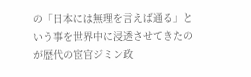の「日本には無理を言えば通る」という事を世界中に浸透させてきたのが歴代の宦官ジミン政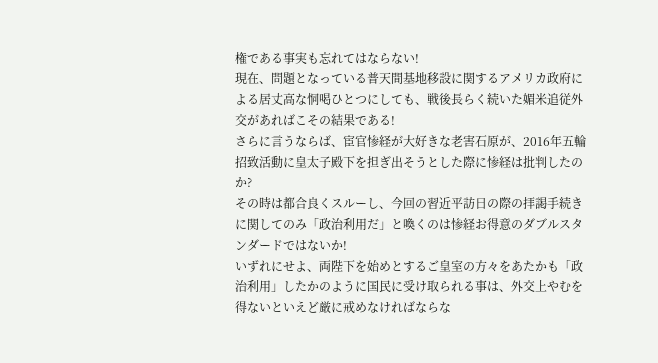権である事実も忘れてはならない!
現在、問題となっている普天間基地移設に関するアメリカ政府による居丈高な恫喝ひとつにしても、戦後長らく続いた媚米追従外交があればこその結果である!
さらに言うならば、宦官惨経が大好きな老害石原が、2016年五輪招致活動に皇太子殿下を担ぎ出そうとした際に惨経は批判したのか?
その時は都合良くスルーし、今回の習近平訪日の際の拝謁手続きに関してのみ「政治利用だ」と喚くのは惨経お得意のダブルスタンダードではないか!
いずれにせよ、両陛下を始めとするご皇室の方々をあたかも「政治利用」したかのように国民に受け取られる事は、外交上やむを得ないといえど厳に戒めなければならな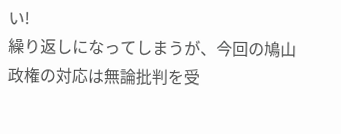い!
繰り返しになってしまうが、今回の鳩山政権の対応は無論批判を受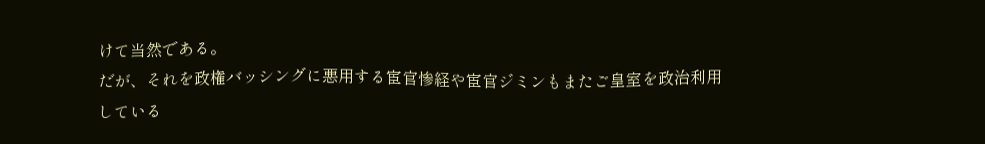けて当然である。
だが、それを政権バッシングに悪用する宦官惨経や宦官ジミンもまたご皇室を政治利用している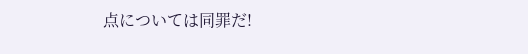点については同罪だ!